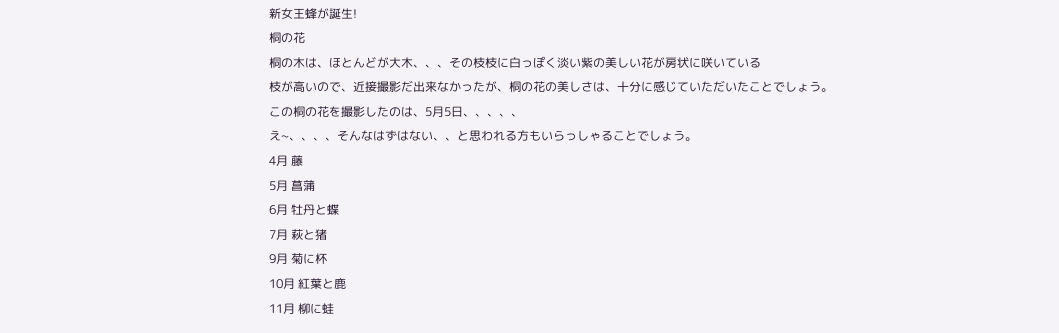新女王蜂が誕生!
桐の花
桐の木は、ほとんどが大木、、、その枝枝に白っぽく淡い紫の美しい花が房状に咲いている
枝が高いので、近接撮影だ出来なかったが、桐の花の美しさは、十分に感じていただいたことでしょう。
この桐の花を撮影したのは、5月5日、、、、、
え~、、、、そんなはずはない、、と思われる方もいらっしゃることでしょう。
4月 藤
5月 菖蒲
6月 牡丹と蝶
7月 萩と猪
9月 菊に杯
10月 紅葉と鹿
11月 柳に蛙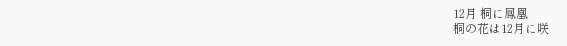12月 桐に鳳凰
桐の花は12月に咲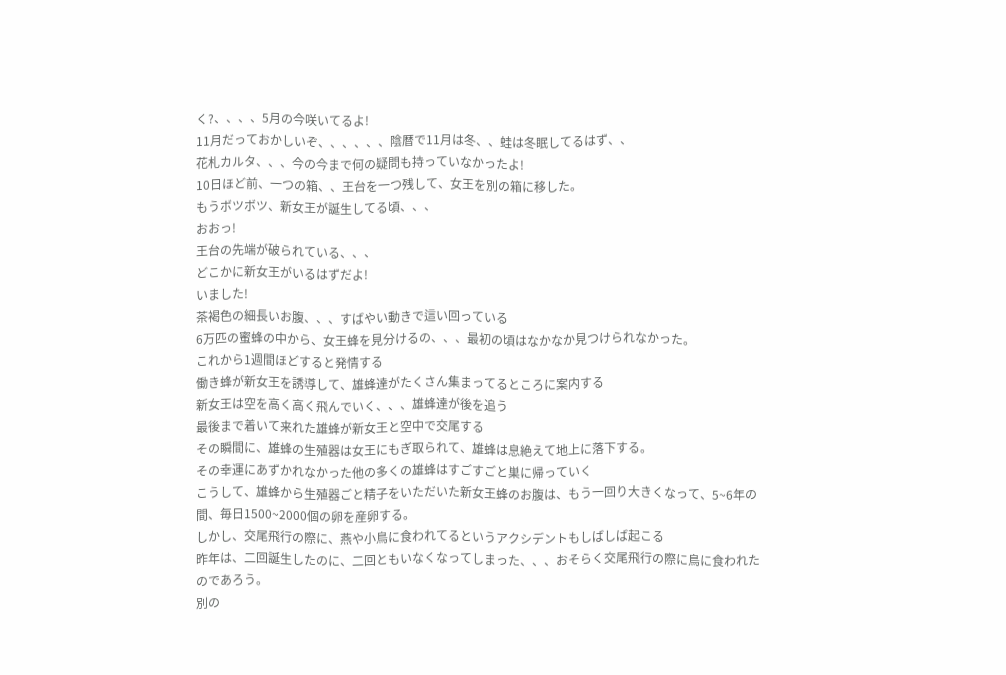く?、、、、5月の今咲いてるよ!
11月だっておかしいぞ、、、、、、陰暦で11月は冬、、蛙は冬眠してるはず、、
花札カルタ、、、今の今まで何の疑問も持っていなかったよ!
10日ほど前、一つの箱、、王台を一つ残して、女王を別の箱に移した。
もうボツボツ、新女王が誕生してる頃、、、
おおっ!
王台の先端が破られている、、、
どこかに新女王がいるはずだよ!
いました!
茶褐色の細長いお腹、、、すばやい動きで這い回っている
6万匹の蜜蜂の中から、女王蜂を見分けるの、、、最初の頃はなかなか見つけられなかった。
これから1週間ほどすると発情する
働き蜂が新女王を誘導して、雄蜂達がたくさん集まってるところに案内する
新女王は空を高く高く飛んでいく、、、雄蜂達が後を追う
最後まで着いて来れた雄蜂が新女王と空中で交尾する
その瞬間に、雄蜂の生殖器は女王にもぎ取られて、雄蜂は息絶えて地上に落下する。
その幸運にあずかれなかった他の多くの雄蜂はすごすごと巣に帰っていく
こうして、雄蜂から生殖器ごと精子をいただいた新女王蜂のお腹は、もう一回り大きくなって、5~6年の間、毎日1500~2000個の卵を産卵する。
しかし、交尾飛行の際に、燕や小鳥に食われてるというアクシデントもしばしば起こる
昨年は、二回誕生したのに、二回ともいなくなってしまった、、、おそらく交尾飛行の際に鳥に食われたのであろう。
別の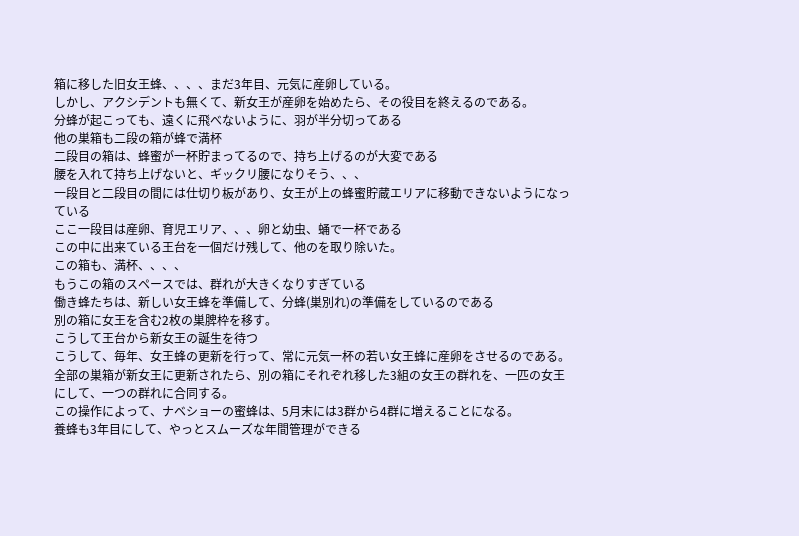箱に移した旧女王蜂、、、、まだ3年目、元気に産卵している。
しかし、アクシデントも無くて、新女王が産卵を始めたら、その役目を終えるのである。
分蜂が起こっても、遠くに飛べないように、羽が半分切ってある
他の巣箱も二段の箱が蜂で満杯
二段目の箱は、蜂蜜が一杯貯まってるので、持ち上げるのが大変である
腰を入れて持ち上げないと、ギックリ腰になりそう、、、
一段目と二段目の間には仕切り板があり、女王が上の蜂蜜貯蔵エリアに移動できないようになっている
ここ一段目は産卵、育児エリア、、、卵と幼虫、蛹で一杯である
この中に出来ている王台を一個だけ残して、他のを取り除いた。
この箱も、満杯、、、、
もうこの箱のスペースでは、群れが大きくなりすぎている
働き蜂たちは、新しい女王蜂を準備して、分蜂(巣別れ)の準備をしているのである
別の箱に女王を含む2枚の巣脾枠を移す。
こうして王台から新女王の誕生を待つ
こうして、毎年、女王蜂の更新を行って、常に元気一杯の若い女王蜂に産卵をさせるのである。
全部の巣箱が新女王に更新されたら、別の箱にそれぞれ移した3組の女王の群れを、一匹の女王にして、一つの群れに合同する。
この操作によって、ナベショーの蜜蜂は、5月末には3群から4群に増えることになる。
養蜂も3年目にして、やっとスムーズな年間管理ができる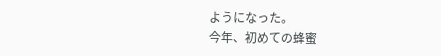ようになった。
今年、初めての蜂蜜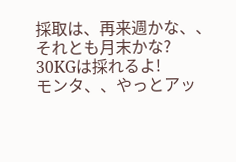採取は、再来週かな、、それとも月末かな? 30KGは採れるよ!
モンタ、、やっとアッ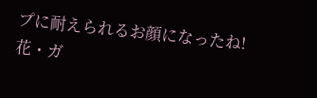プに耐えられるお顔になったね!
花・ガ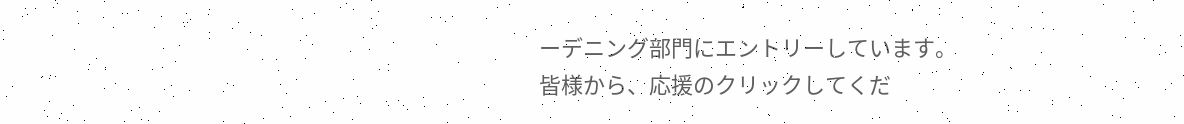ーデニング部門にエントリーしています。
皆様から、応援のクリックしてくだ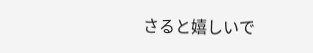さると嬉しいで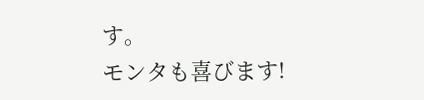す。
モンタも喜びます!